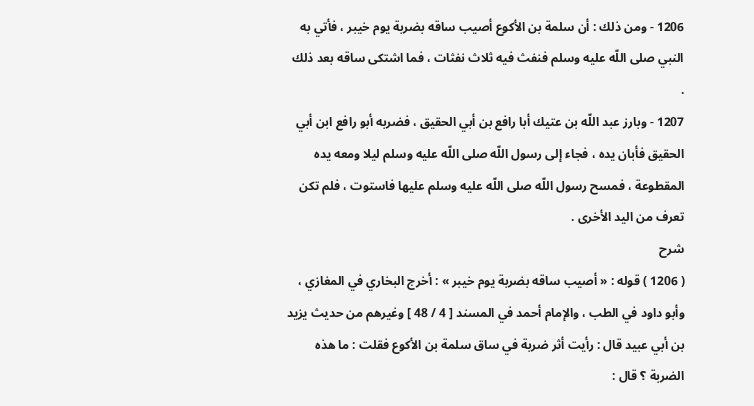1206 - ومن ذلك : أن سلمة بن الأكوع أصيب ساقه بضربة يوم خيبر ، فأتي به النبي صلى اللّه عليه وسلم فنفث فيه ثلاث نفثات ، فما اشتكى ساقه بعد ذلك .
1207 - وبارز عبد اللّه بن عتيك أبا رافع بن أبي الحقيق ، فضربه أبو رافع ابن أبي الحقيق فأبان يده ، فجاء إلى رسول اللّه صلى اللّه عليه وسلم ليلا ومعه يده المقطوعة ، فمسح رسول اللّه صلى اللّه عليه وسلم عليها فاستوت ، فلم تكن تعرف من اليد الأخرى .
شرح
( 1206 ) قوله : « أصيب ساقه بضربة يوم خيبر » : أخرج البخاري في المغازي ، وأبو داود في الطب ، والإمام أحمد في المسند [ 4 / 48 ] وغيرهم من حديث يزيد بن أبي عبيد قال : رأيت أثر ضربة في ساق سلمة بن الأكوع فقلت : ما هذه الضربة ؟ قال :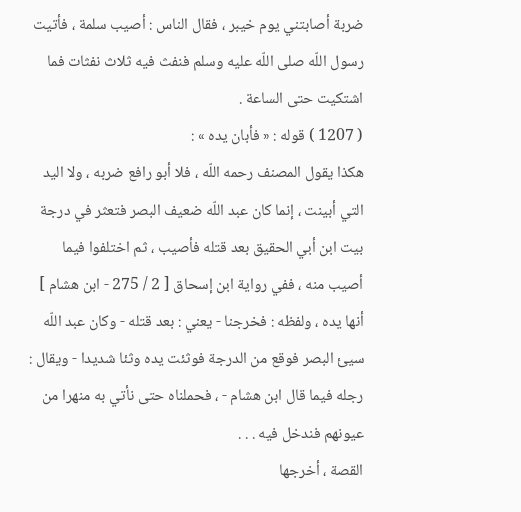ضربة أصابتني يوم خيبر ، فقال الناس : أصيب سلمة ، فأتيت رسول اللّه صلى اللّه عليه وسلم فنفث فيه ثلاث نفثات فما اشتكيت حتى الساعة .
( 1207 ) قوله : « فأبان يده » :
هكذا يقول المصنف رحمه اللّه ، فلا أبو رافع ضربه ، ولا اليد التي أبينت ، إنما كان عبد اللّه ضعيف البصر فتعثر في درجة بيت ابن أبي الحقيق بعد قتله فأصيب ، ثم اختلفوا فيما أصيب منه ، ففي رواية ابن إسحاق [ 2 / 275 - ابن هشام ] أنها يده ، ولفظه : فخرجنا - يعني : بعد قتله - وكان عبد اللّه سيئ البصر فوقع من الدرجة فوثئت يده وثئا شديدا - ويقال : رجله فيما قال ابن هشام - ، فحملناه حتى نأتي به منهرا من عيونهم فندخل فيه . . .
القصة ، أخرجها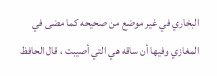البخاري في غير موضع من صحيحه كما مضى في المغازي وفيها أن ساقه هي التي أصيبت ، قال الحافظ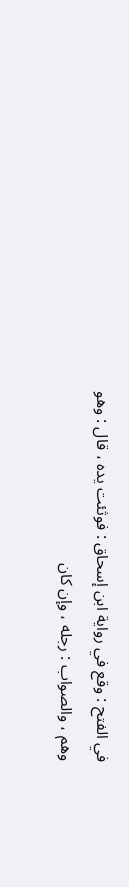في الفتح : وقع في رواية ابن إسحاق : فوثئت يده ، قال : وهو وهم ، والصواب : رجله ، وإن كان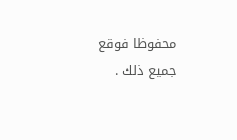محفوظا فوقع جميع ذلك .